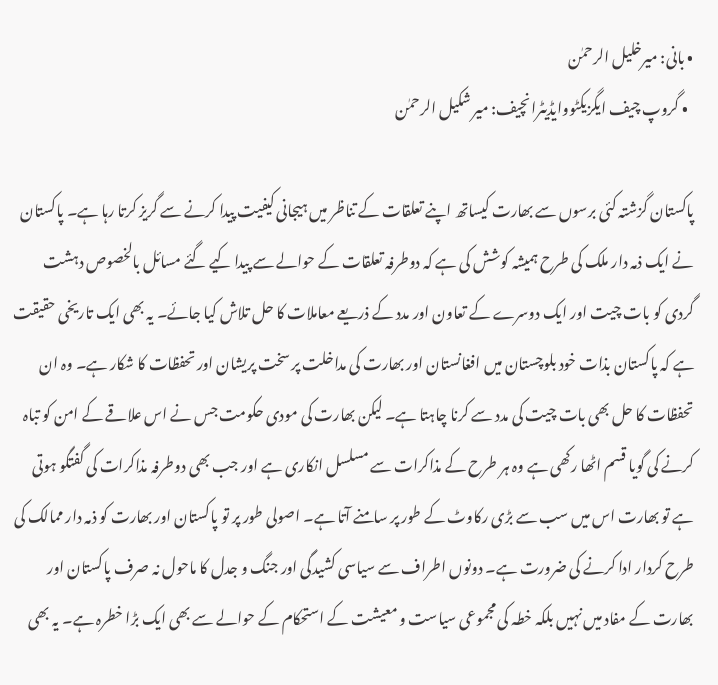• بانی: میرخلیل الرحمٰن
  • گروپ چیف ایگزیکٹووایڈیٹرانچیف: میر شکیل الرحمٰن

پاکستان گزشتہ کئی برسوں سے بھارت کیساتھ اپنے تعلقات کے تناظر میں ہیجانی کیفیت پیدا کرنے سے گریز کرتا رہا ہے۔ پاکستان نے ایک ذمہ دار ملک کی طرح ہمیشہ کوشش کی ہے کہ دوطرفہ تعلقات کے حوالے سے پیدا کیے گئے مسائل بالخصوص دہشت گردی کو بات چیت اور ایک دوسرے کے تعاون اور مدد کے ذریعے معاملات کا حل تلاش کیا جائے۔ یہ بھی ایک تاریخی حقیقت ہے کہ پاکستان بذات خود بلوچستان میں افغانستان اور بھارت کی مداخلت پر سخت پریشان اور تحفظات کا شکار ہے۔ وہ ان تحفظات کا حل بھی بات چیت کی مدد سے کرنا چاہتا ہے۔ لیکن بھارت کی مودی حکومت جس نے اس علاقے کے امن کو تباہ کرنے کی گویا قسم اٹھا رکھی ہے وہ ہر طرح کے مذاکرات سے مسلسل انکاری ہے اور جب بھی دوطرفہ مذاکرات کی گفتگو ہوتی ہے تو بھارت اس میں سب سے بڑی رکاوٹ کے طور پر سامنے آتا ہے۔ اصولی طور پر تو پاکستان اور بھارت کو ذمہ دار ممالک کی طرح کردار ادا کرنے کی ضرورت ہے۔ دونوں اطراف سے سیاسی کشیدگی اور جنگ و جدل کا ماحول نہ صرف پاکستان اور بھارت کے مفاد میں نہیں بلکہ خطہ کی مجموعی سیاست و معیشت کے استحکام کے حوالے سے بھی ایک بڑا خطرہ ہے۔ یہ بھی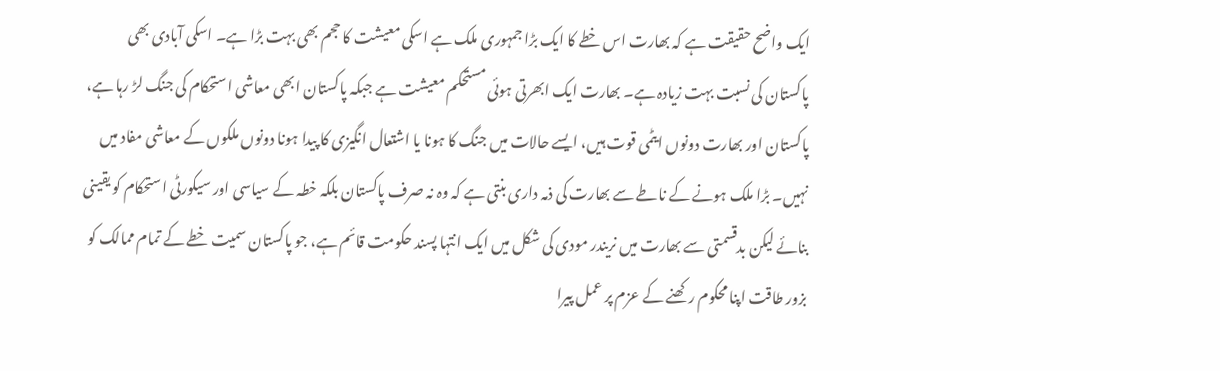ایک واضح حقیقت ہے کہ بھارت اس خطے کا ایک بڑا جمہوری ملک ہے اسکی معیشت کا حجم بھی بہت بڑا ہے۔ اسکی آبادی بھی پاکستان کی نسبت بہت زیادہ ہے۔ بھارت ایک ابھرتی ہوئی مستحکم معیشت ہے جبکہ پاکستان ابھی معاشی استحکام کی جنگ لڑ رہا ہے، پاکستان اور بھارت دونوں ایٹمی قوت ہیں، ایسے حالات میں جنگ کا ہونا یا اشتعال انگیزی کا پیدا ہونا دونوں ملکوں کے معاشی مفاد میں نہیں۔ بڑا ملک ہونے کے ناطے سے بھارت کی ذمہ داری بنتی ہے کہ وہ نہ صرف پاکستان بلکہ خطہ کے سیاسی اور سیکورٹی استحکام کو یقینی بنائے لیکن بدقسمتی سے بھارت میں نریندر مودی کی شکل میں ایک انتہا پسند حکومت قائم ہے، جو پاکستان سمیت خطے کے تمام ممالک کو بزور طاقت اپنا محکوم رکھنے کے عزم پر عمل پیرا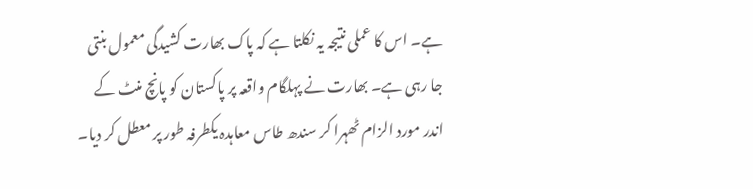ہے۔ اس کا عملی نتیجہ یہ نکلتا ہے کہ پاک بھارت کشیدگی معمول بنتی جا رہی ہے۔ بھارت نے پہلگام واقعہ پر پاکستان کو پانچ منٹ کے اندر مورد الزام ٹھہرا کر سندھ طاس معاہدہ یکطرفہ طور پر معطل کر دیا۔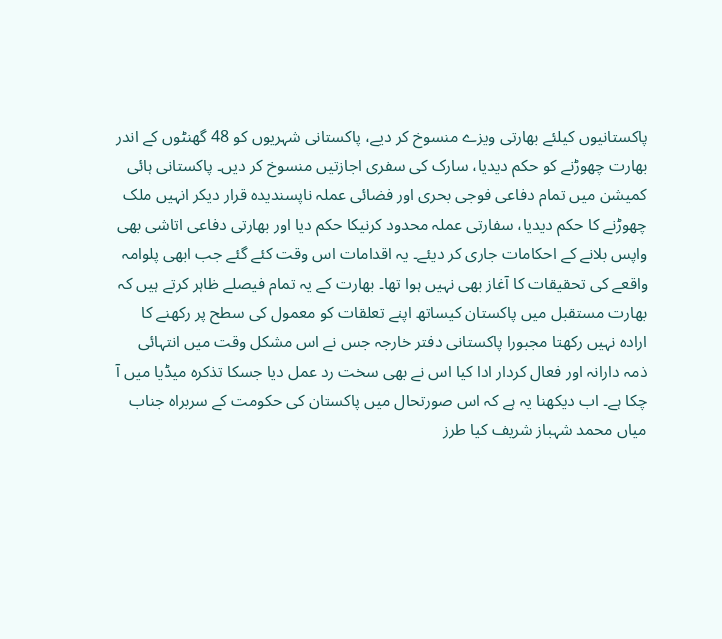پاکستانیوں کیلئے بھارتی ویزے منسوخ کر دیے، پاکستانی شہریوں کو 48 گھنٹوں کے اندر بھارت چھوڑنے کو حکم دیدیا، سارک کی سفری اجازتیں منسوخ کر دیں۔ پاکستانی ہائی کمیشن میں تمام دفاعی فوجی بحری اور فضائی عملہ ناپسندیدہ قرار دیکر انہیں ملک چھوڑنے کا حکم دیدیا، سفارتی عملہ محدود کرنیکا حکم دیا اور بھارتی دفاعی اتاشی بھی واپس بلانے کے احکامات جاری کر دیئے۔ یہ اقدامات اس وقت کئے گئے جب ابھی پلوامہ واقعے کی تحقیقات کا آغاز بھی نہیں ہوا تھا۔ بھارت کے یہ تمام فیصلے ظاہر کرتے ہیں کہ بھارت مستقبل میں پاکستان کیساتھ اپنے تعلقات کو معمول کی سطح پر رکھنے کا ارادہ نہیں رکھتا مجبورا پاکستانی دفتر خارجہ جس نے اس مشکل وقت میں انتہائی ذمہ دارانہ اور فعال کردار ادا کیا اس نے بھی سخت رد عمل دیا جسکا تذکرہ میڈیا میں آ چکا ہے۔ اب دیکھنا یہ ہے کہ اس صورتحال میں پاکستان کی حکومت کے سربراہ جناب میاں محمد شہباز شریف کیا طرز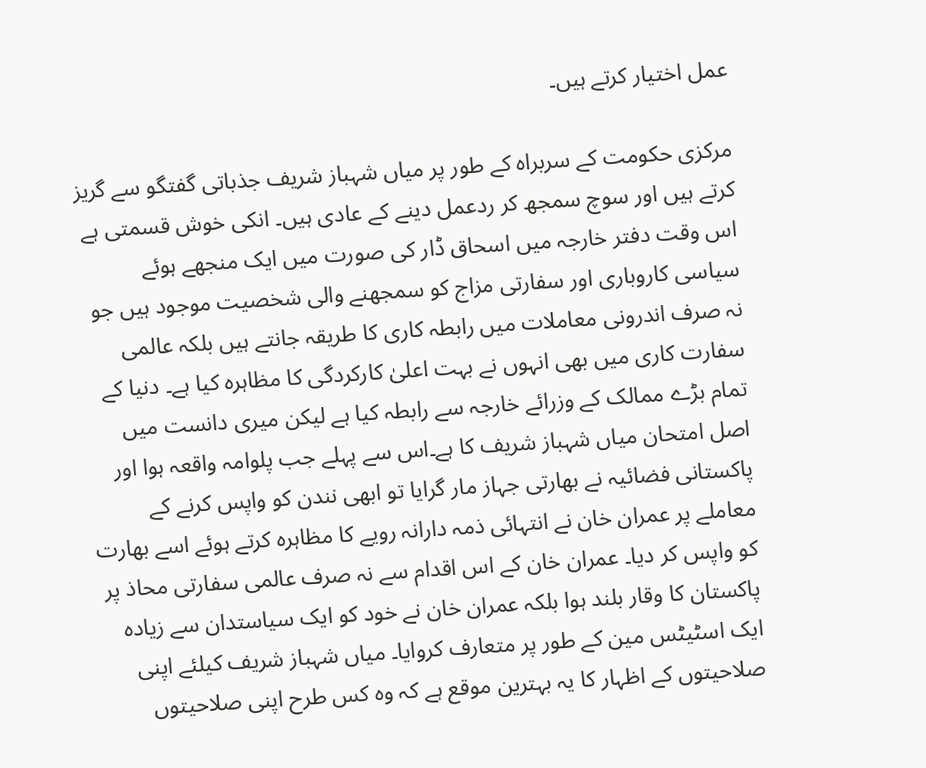عمل اختیار کرتے ہیں۔

مرکزی حکومت کے سربراہ کے طور پر میاں شہباز شریف جذباتی گفتگو سے گریز کرتے ہیں اور سوچ سمجھ کر ردعمل دینے کے عادی ہیں۔ انکی خوش قسمتی ہے اس وقت دفتر خارجہ میں اسحاق ڈار کی صورت میں ایک منجھے ہوئے سیاسی کاروباری اور سفارتی مزاج کو سمجھنے والی شخصیت موجود ہیں جو نہ صرف اندرونی معاملات میں رابطہ کاری کا طریقہ جانتے ہیں بلکہ عالمی سفارت کاری میں بھی انہوں نے بہت اعلیٰ کارکردگی کا مظاہرہ کیا ہے۔ دنیا کے تمام بڑے ممالک کے وزرائے خارجہ سے رابطہ کیا ہے لیکن میری دانست میں اصل امتحان میاں شہباز شریف کا ہے۔اس سے پہلے جب پلوامہ واقعہ ہوا اور پاکستانی فضائیہ نے بھارتی جہاز مار گرایا تو ابھی نندن کو واپس کرنے کے معاملے پر عمران خان نے انتہائی ذمہ دارانہ رویے کا مظاہرہ کرتے ہوئے اسے بھارت کو واپس کر دیا۔ عمران خان کے اس اقدام سے نہ صرف عالمی سفارتی محاذ پر پاکستان کا وقار بلند ہوا بلکہ عمران خان نے خود کو ایک سیاستدان سے زیادہ ایک اسٹیٹس مین کے طور پر متعارف کروایا۔ میاں شہباز شریف کیلئے اپنی صلاحیتوں کے اظہار کا یہ بہترین موقع ہے کہ وہ کس طرح اپنی صلاحیتوں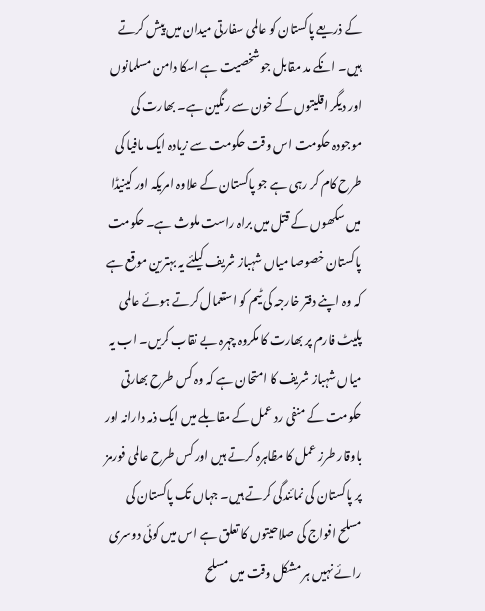کے ذریعے پاکستان کو عالمی سفارتی میدان میں پیش کرتے ہیں۔ انکے مد مقابل جو شخصیت ہے اسکا دامن مسلمانوں اور دیگر اقلیتوں کے خون سے رنگین ہے۔ بھارت کی موجودہ حکومت اس وقت حکومت سے زیادہ ایک مافیا کی طرح کام کر رہی ہے جو پاکستان کے علاوہ امریکہ اور کینیڈا میں سکھوں کے قتل میں براہ راست ملوث ہے۔ حکومت پاکستان خصوصا میاں شہباز شریف کیلئے یہ بہترین موقع ہے کہ وہ اپنے دفتر خارجہ کی ٹیم کو استعمال کرتے ہوئے عالمی پلیٹ فارم پر بھارت کا مکروہ چہرہ بے نقاب کریں۔ اب یہ میاں شہباز شریف کا امتحان ہے کہ وہ کس طرح بھارتی حکومت کے منفی رد عمل کے مقابلے میں ایک ذمہ دارانہ اور باوقار طرز عمل کا مظاہرہ کرتے ہیں اور کس طرح عالمی فورمز پر پاکستان کی نمائندگی کرتے ہیں۔ جہاں تک پاکستان کی مسلح افواج کی صلاحیتوں کا تعلق ہے اس میں کوئی دوسری رائے نہیں ہر مشکل وقت میں مسلح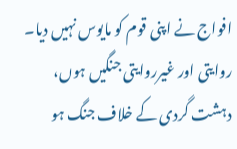افواج نے اپنی قوم کو مایوس نہیں دیا۔ روایتی اور غیرروایتی جنگیں ہوں، دہشت گردی کے خلاف جنگ ہو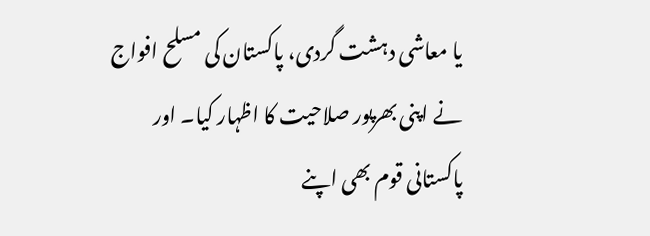یا معاشی دہشت گردی، پاکستان کی مسلح افواج نے اپنی بھرپور صلاحیت کا اظہار کیا۔ اور پاکستانی قوم بھی اپنے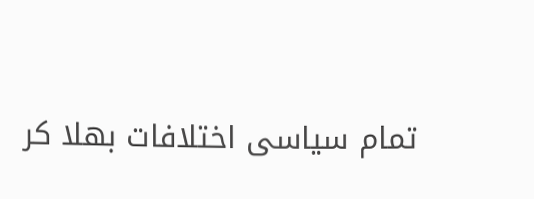تمام سیاسی اختلافات بھلا کر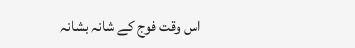اس وقت فوج کے شانہ بشانہ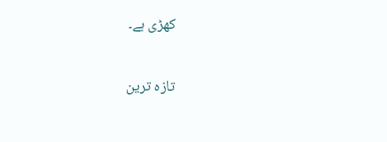کھڑی ہے۔

تازہ ترین